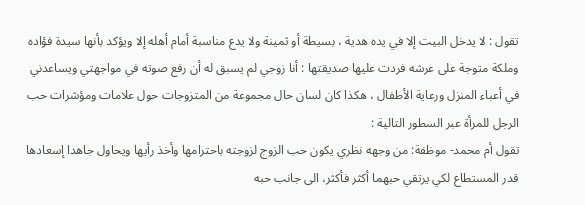تقول : لا يدخل البيت إلا في يده هدية ، بسيطة أو ثمينة ولا يدع مناسبة أمام أهله إلا ويؤكد بأنها سيدة فؤاده وملكة متوجة على عرشه فردت عليها صديقتها : أنا زوجي لم يسبق له أن رفع صوته في مواجهتي ويساعدني في أعباء المنزل ورعاية الأطفال ، هكذا كان لسان حال مجموعة من المتزوجات حول علامات ومؤشرات حب الرجل للمرأة عبر السطور التالية :
تقول أم محمد- موظفة: من وجهه نظري يكون حب الزوج لزوجته باحترامها وأخذ رأيها ويحاول جاهدا إسعادها قدر المستطاع لكي يرتقي حبهما أكثر فأكثر، الى جانب حبه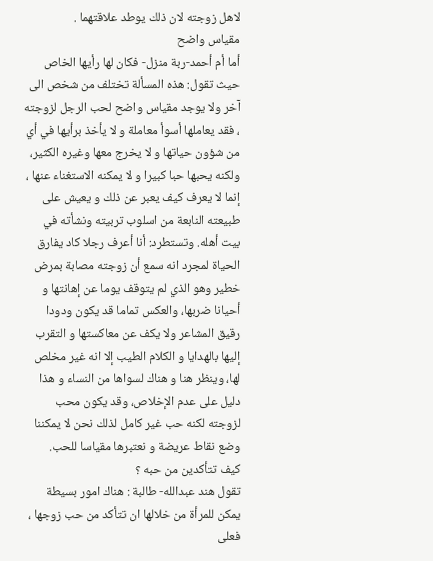لاهل زوجته لان ذلك يوطد علاقتهما .
مقياس واضح
أما أم أحمد-ربة منزل- فكان لها رأيها الخاص حيث تقول: هذه المسألة تختلف من شخص الى آخر ولا يوجد مقياس واضح لحب الرجل لزوجته ، فقد يعاملها أسوأ معاملة و لا يأخذ برأيها في أي من شؤون حياتها و لا يخرج معها وغيره الكثير، ولكنه يحبها حبا كبيرا و لا يمكنه الاستغناء عنها ، إنما لا يعرف كيف يعبر عن ذلك و يعيش على طبيعته النابعة من اسلوب تربيته ونشأته في بيت أهله. وتستطرد: أنا أعرف رجلا كاد يفارق الحياة لمجرد انه سمع أن زوجته مصابة بمرض خطير وهو الذي لم يتوقف يوما عن إهانتها و أحيانا ضربها، والعكس تماما قد يكون ودودا رقيق المشاعر ولا يكف عن معاكستها و التقرب إليها بالهدايا و الكلام الطيب إلا انه غير مخلص لها، وينظر هنا و هناك لسواها من النساء و هذا دليل على عدم الإخلاص، وقد يكون محب لزوجته لكنه حب غير كامل لذلك نحن لا يمكننا وضع نقاط عريضة و نعتبرها مقياسا للحب.
كيف تتأكدين من حبه ؟
تقول هند عبدالله- طالبة : هناك امور بسيطة يمكن للمرأة من خلالها ان تتأكد من حب زوجها ، فعلى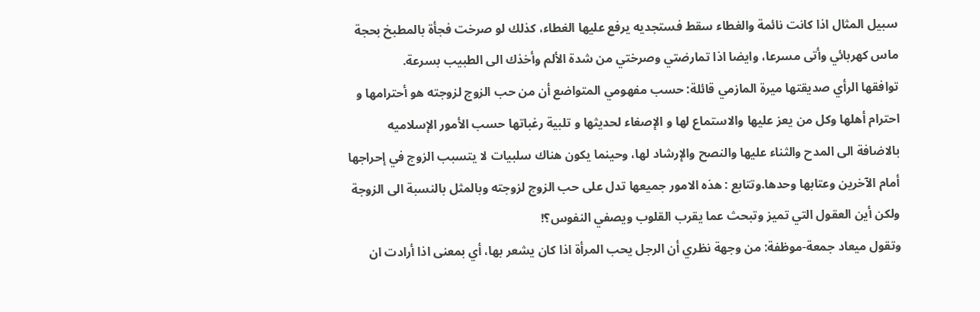سبيل المثال اذا كانت نائمة والغطاء سقط فستجديه يرفع عليها الغطاء، كذلك لو صرخت فجأة بالمطبخ بحجة ماس كهربائي وأتى مسرعا، وايضا اذا تمارضتي وصرختي من شدة الألم وأخذك الى الطبيب بسرعة.
توافقها الرأي صديقتها ميرة المازمي قائلة: حسب مفهومي المتواضع أن من حب الزوج لزوجته هو أحترامها و احترام أهلها وكل من يعز عليها والاستماع لها و الإصغاء لحديثها و تلبية رغباتها حسب الأمور الإسلاميه بالاضافة الى المدح والثناء عليها والنصح والإرشاد لها، وحينما يكون هناك سلبيات لا يتسبب الزوج في إحراجها أمام الآخرين وعتابها وحدها.وتتابع : هذه الامور جميعها تدل على حب الزوج لزوجته وبالمثل بالنسبة الى الزوجة ولكن أين العقول التي تميز وتبحث عما يقرب القلوب ويصفي النفوس؟!
وتقول ميعاد جمعة-موظفة: من وجهة نظري أن الرجل يحب المرأة اذا كان يشعر بها، أي بمعنى اذا أرادت ان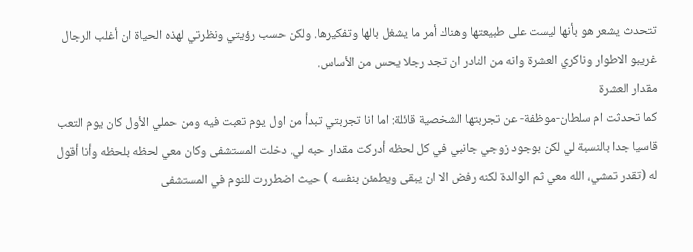تتحدث يشعر هو بأنها ليست على طبيعتها وهناك أمر ما يشغل بالها وتفكيرها. ولكن حسب رؤيتي ونظرتي لهذه الحياة ان أغلب الرجال غريبو الاطوار وناكري العشرة وانه من النادر ان تجد رجلا يحس من الأساس.
مقدار العشرة
كما تحدثت ام سلطان-موظفة- عن تجربتها الشخصية قائلة: اما انا تجربتي تبدأ من اول يوم تعبت فيه ومن حملي الأول كان يوم التعب قاسيا جدا بالنسبة لي لكن بوجود زوجي جانبي في كل لحظه أدركت مقدار حبه لي. دخلت المستشفى وكان معي لحظه بلحظه وأنا أقول له (تقدر تمشي، الله معي ثم الوالدة لكنه رفض الا ان يبقى ويطمئن بنفسه ) حيث اضطررت للنوم في المستشفى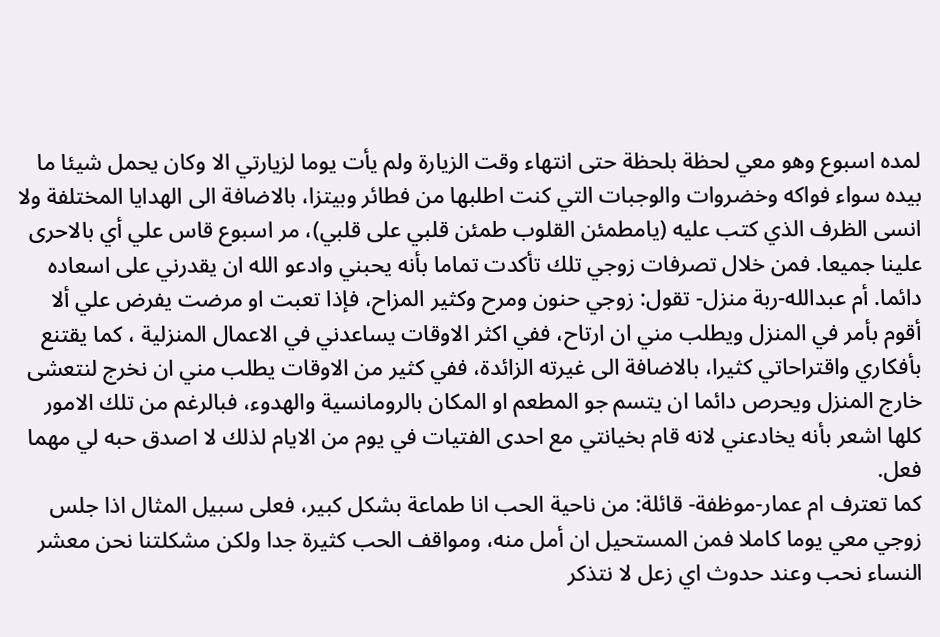لمده اسبوع وهو معي لحظة بلحظة حتى انتهاء وقت الزيارة ولم يأت يوما لزيارتي الا وكان يحمل شيئا ما بيده سواء فواكه وخضروات والوجبات التي كنت اطلبها من فطائر وبيتزا، بالاضافة الى الهدايا المختلفة ولا انسى الظرف الذي كتب عليه (يامطمئن القلوب طمئن قلبي على قلبي)، مر اسبوع قاس علي أي بالاحرى علينا جميعا. فمن خلال تصرفات زوجي تلك تأكدت تماما بأنه يحبني وادعو الله ان يقدرني على اسعاده دائما. أم عبدالله-ربة منزل- تقول: زوجي حنون ومرح وكثير المزاح، فإذا تعبت او مرضت يفرض علي ألا أقوم بأمر في المنزل ويطلب مني ان ارتاح، ففي اكثر الاوقات يساعدني في الاعمال المنزلية ، كما يقتنع بأفكاري واقتراحاتي كثيرا، بالاضافة الى غيرته الزائدة، ففي كثير من الاوقات يطلب مني ان نخرج لنتعشى خارج المنزل ويحرص دائما ان يتسم جو المطعم او المكان بالرومانسية والهدوء، فبالرغم من تلك الامور كلها اشعر بأنه يخادعني لانه قام بخيانتي مع احدى الفتيات في يوم من الايام لذلك لا اصدق حبه لي مهما فعل.
كما تعترف ام عمار-موظفة- قائلة: من ناحية الحب انا طماعة بشكل كبير، فعلى سبيل المثال اذا جلس زوجي معي يوما كاملا فمن المستحيل ان أمل منه، ومواقف الحب كثيرة جدا ولكن مشكلتنا نحن معشر النساء نحب وعند حدوث اي زعل لا نتذكر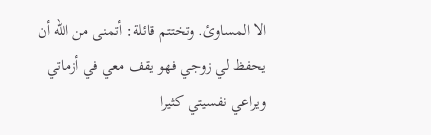الا المساوئ. وتختتم قائلة: أتمنى من الله أن يحفظ لي زوجي فهو يقف معي في أزماتي ويراعي نفسيتي كثيرا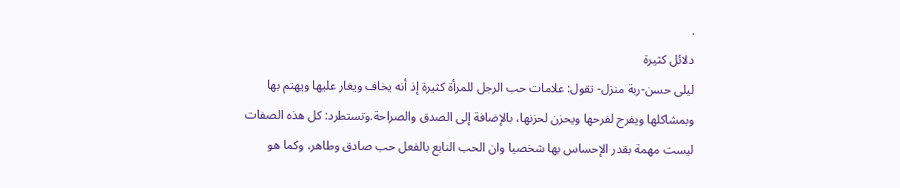.
دلائل كثيرة
ليلى حسن-ربة منزل- تقول: علامات حب الرجل للمرأة كثيرة إذ أنه يخاف ويغار عليها ويهتم بها وبمشاكلها ويفرح لفرحها ويحزن لحزنها، بالإضافة إلى الصدق والصراحة.وتستطرد: كل هذه الصفات ليست مهمة بقدر الإحساس بها شخصيا وان الحب النابع بالفعل حب صادق وطاهر، وكما هو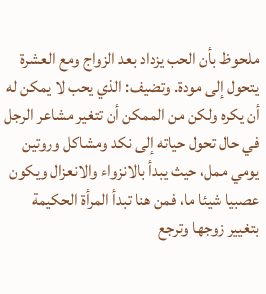ملحوظ بأن الحب يزداد بعد الزواج ومع العشرة يتحول إلى مودة. وتضيف: الذي يحب لا يمكن له أن يكره ولكن من الممكن أن تتغير مشاعر الرجل في حال تحول حياته إلى نكد ومشاكل وروتين يومي ممل، حيث يبدأ بالانزواء والانعزال ويكون عصبيا شيئا ما، فمن هنا تبدأ المرأة الحكيمة بتغيير زوجها وترجع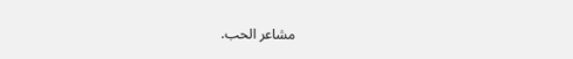مشاعر الحب.